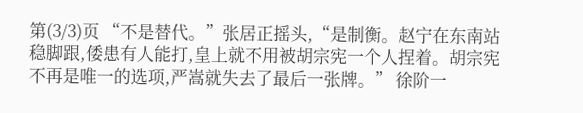第(3/3)页 “不是替代。”张居正摇头,“是制衡。赵宁在东南站稳脚跟,倭患有人能打,皇上就不用被胡宗宪一个人捏着。胡宗宪不再是唯一的选项,严嵩就失去了最后一张牌。” 徐阶一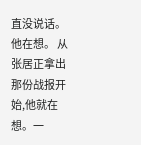直没说话。 他在想。 从张居正拿出那份战报开始,他就在想。一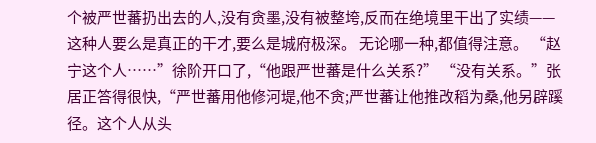个被严世蕃扔出去的人,没有贪墨,没有被整垮,反而在绝境里干出了实绩——这种人要么是真正的干才,要么是城府极深。 无论哪一种,都值得注意。 “赵宁这个人……”徐阶开口了,“他跟严世蕃是什么关系?” “没有关系。”张居正答得很快,“严世蕃用他修河堤,他不贪;严世蕃让他推改稻为桑,他另辟蹊径。这个人从头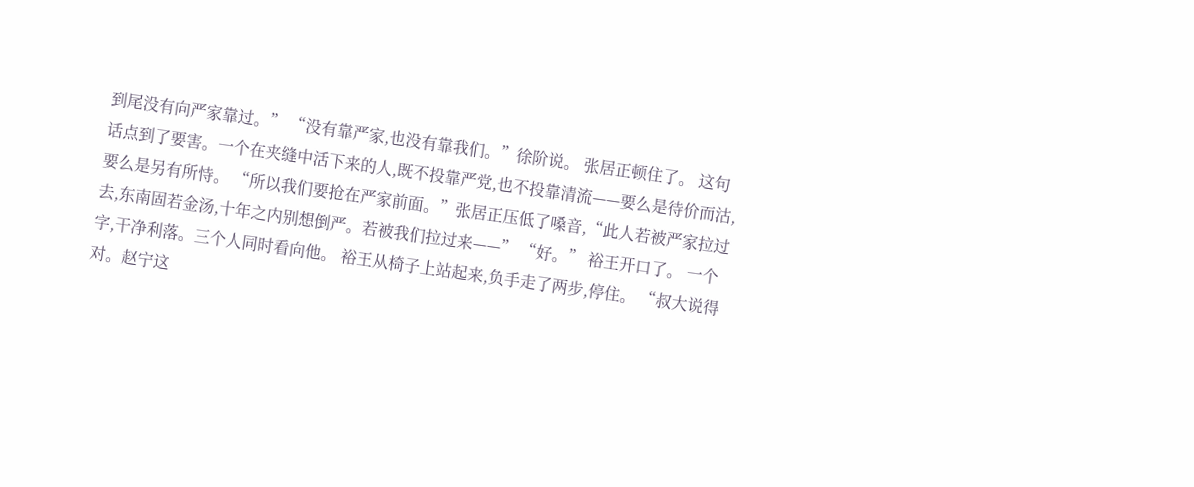到尾没有向严家靠过。” “没有靠严家,也没有靠我们。”徐阶说。 张居正顿住了。 这句话点到了要害。一个在夹缝中活下来的人,既不投靠严党,也不投靠清流——要么是待价而沽,要么是另有所恃。 “所以我们要抢在严家前面。”张居正压低了嗓音,“此人若被严家拉过去,东南固若金汤,十年之内别想倒严。若被我们拉过来——” “好。” 裕王开口了。 一个字,干净利落。三个人同时看向他。 裕王从椅子上站起来,负手走了两步,停住。 “叔大说得对。赵宁这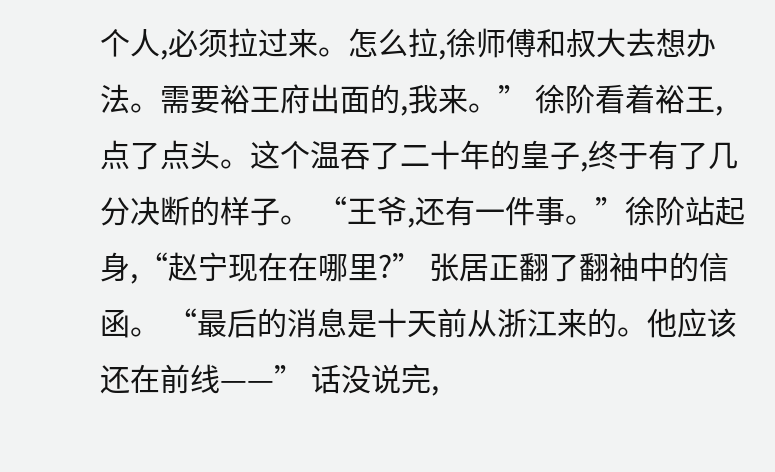个人,必须拉过来。怎么拉,徐师傅和叔大去想办法。需要裕王府出面的,我来。” 徐阶看着裕王,点了点头。这个温吞了二十年的皇子,终于有了几分决断的样子。 “王爷,还有一件事。”徐阶站起身,“赵宁现在在哪里?” 张居正翻了翻袖中的信函。 “最后的消息是十天前从浙江来的。他应该还在前线——” 话没说完,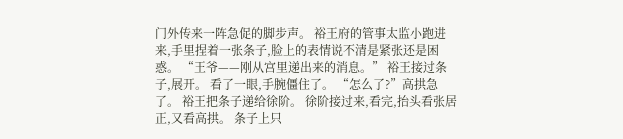门外传来一阵急促的脚步声。 裕王府的管事太监小跑进来,手里捏着一张条子,脸上的表情说不清是紧张还是困惑。 “王爷——刚从宫里递出来的消息。” 裕王接过条子,展开。 看了一眼,手腕僵住了。 “怎么了?”高拱急了。 裕王把条子递给徐阶。 徐阶接过来,看完,抬头看张居正,又看高拱。 条子上只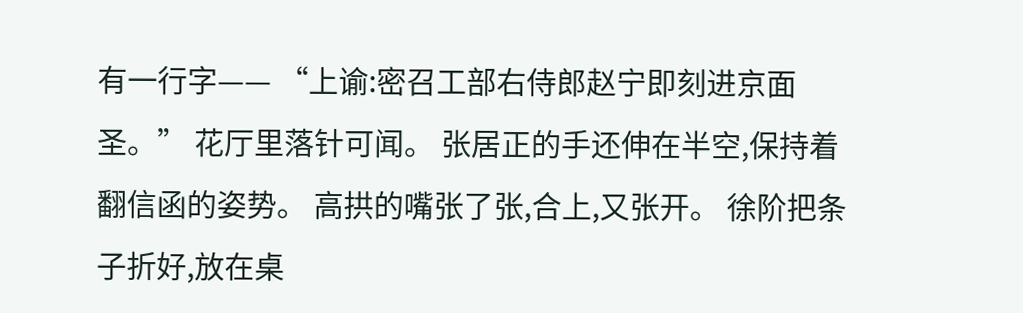有一行字—— “上谕:密召工部右侍郎赵宁即刻进京面圣。” 花厅里落针可闻。 张居正的手还伸在半空,保持着翻信函的姿势。 高拱的嘴张了张,合上,又张开。 徐阶把条子折好,放在桌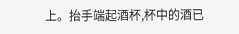上。抬手端起酒杯,杯中的酒已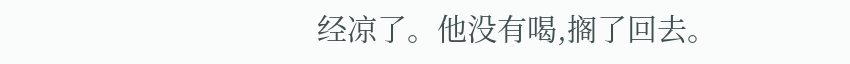经凉了。他没有喝,搁了回去。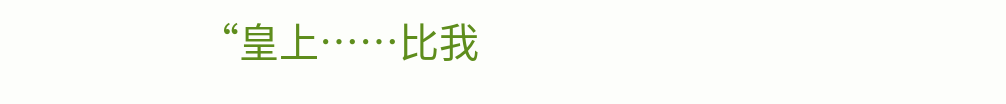“皇上……比我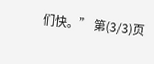们快。” 第(3/3)页